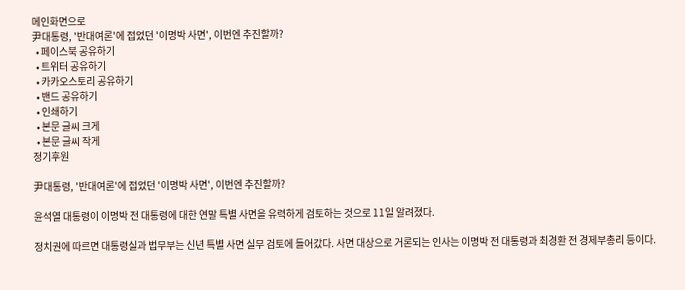메인화면으로
尹대통령, '반대여론'에 접었던 '이명박 사면', 이번엔 추진할까?
  • 페이스북 공유하기
  • 트위터 공유하기
  • 카카오스토리 공유하기
  • 밴드 공유하기
  • 인쇄하기
  • 본문 글씨 크게
  • 본문 글씨 작게
정기후원

尹대통령, '반대여론'에 접었던 '이명박 사면', 이번엔 추진할까?

윤석열 대통령이 이명박 전 대통령에 대한 연말 특별 사면을 유력하게 검토하는 것으로 11일 알려졌다.

정치권에 따르면 대통령실과 법무부는 신년 특별 사면 실무 검토에 들어갔다. 사면 대상으로 거론되는 인사는 이명박 전 대통령과 최경환 전 경제부총리 등이다.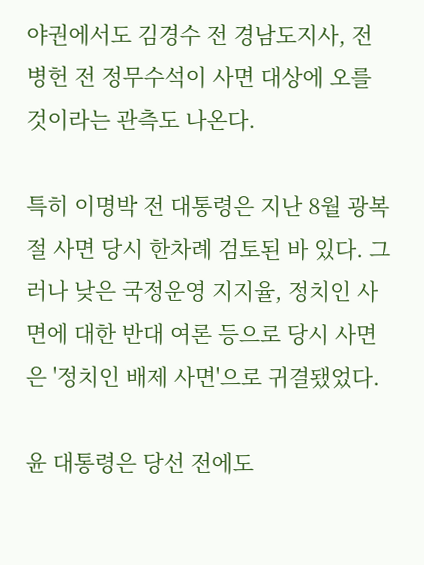야권에서도 김경수 전 경남도지사, 전병헌 전 정무수석이 사면 대상에 오를 것이라는 관측도 나온다.

특히 이명박 전 대통령은 지난 8월 광복절 사면 당시 한차례 검토된 바 있다. 그러나 낮은 국정운영 지지율, 정치인 사면에 대한 반대 여론 등으로 당시 사면은 '정치인 배제 사면'으로 귀결됐었다.

윤 대통령은 당선 전에도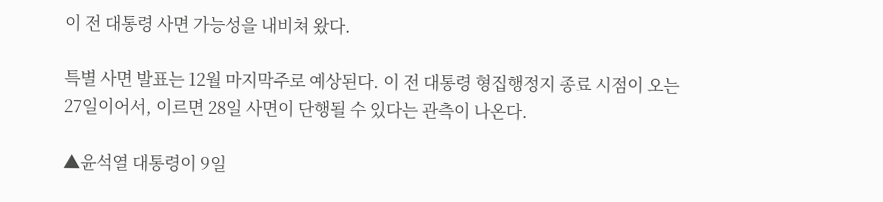이 전 대통령 사면 가능성을 내비쳐 왔다.

특별 사면 발표는 12월 마지막주로 예상된다. 이 전 대통령 형집행정지 종료 시점이 오는 27일이어서, 이르면 28일 사면이 단행될 수 있다는 관측이 나온다.

▲윤석열 대통령이 9일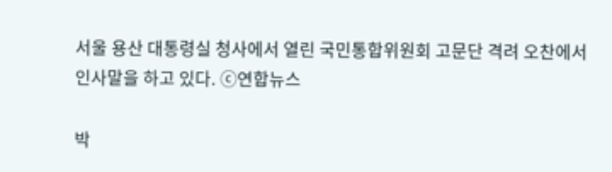서울 용산 대통령실 청사에서 열린 국민통합위원회 고문단 격려 오찬에서 인사말을 하고 있다. ⓒ연합뉴스

박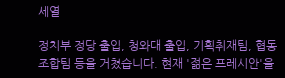세열

정치부 정당 출입, 청와대 출입, 기획취재팀, 협동조합팀 등을 거쳤습니다. 현재 '젊은 프레시안'을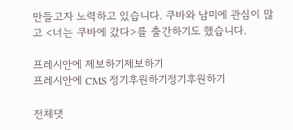만들고자 노력하고 있습니다. 쿠바와 남미에 관심이 많고 <너는 쿠바에 갔다>를 출간하기도 했습니다.

프레시안에 제보하기제보하기
프레시안에 CMS 정기후원하기정기후원하기

전체댓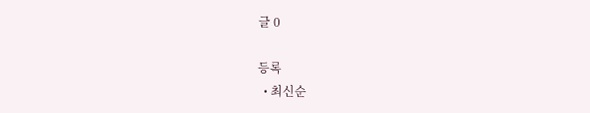글 0

등록
  • 최신순